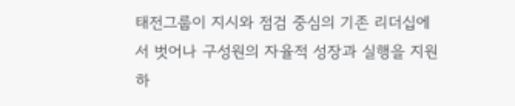태전그룹이 지시와 점검 중심의 기존 리더십에서 벗어나 구성원의 자율적 성장과 실행을 지원하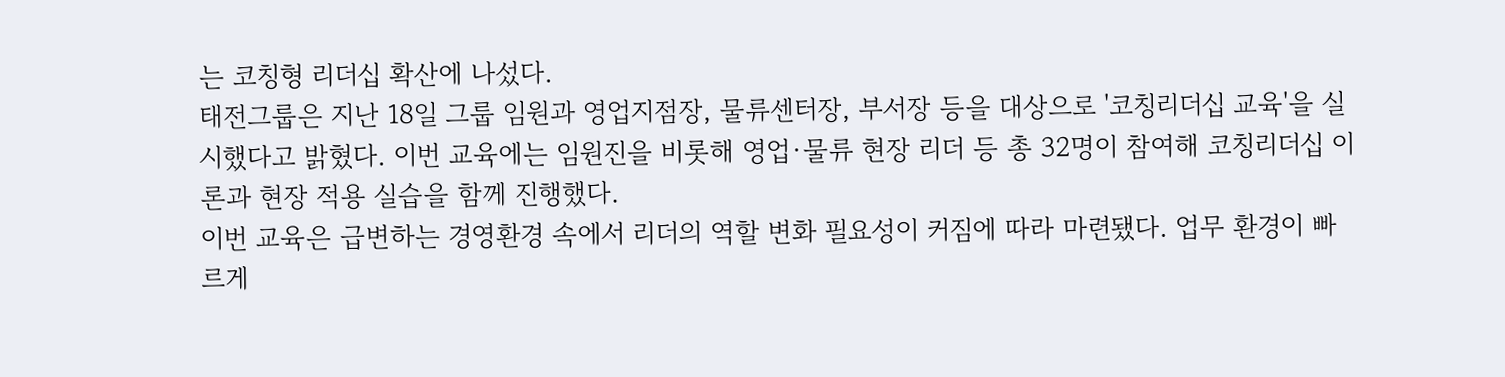는 코칭형 리더십 확산에 나섰다.
태전그룹은 지난 18일 그룹 임원과 영업지점장, 물류센터장, 부서장 등을 대상으로 '코칭리더십 교육'을 실시했다고 밝혔다. 이번 교육에는 임원진을 비롯해 영업·물류 현장 리더 등 총 32명이 참여해 코칭리더십 이론과 현장 적용 실습을 함께 진행했다.
이번 교육은 급변하는 경영환경 속에서 리더의 역할 변화 필요성이 커짐에 따라 마련됐다. 업무 환경이 빠르게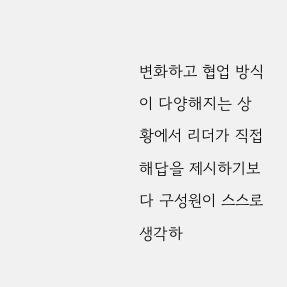변화하고 협업 방식이 다양해지는 상황에서 리더가 직접 해답을 제시하기보다 구성원이 스스로 생각하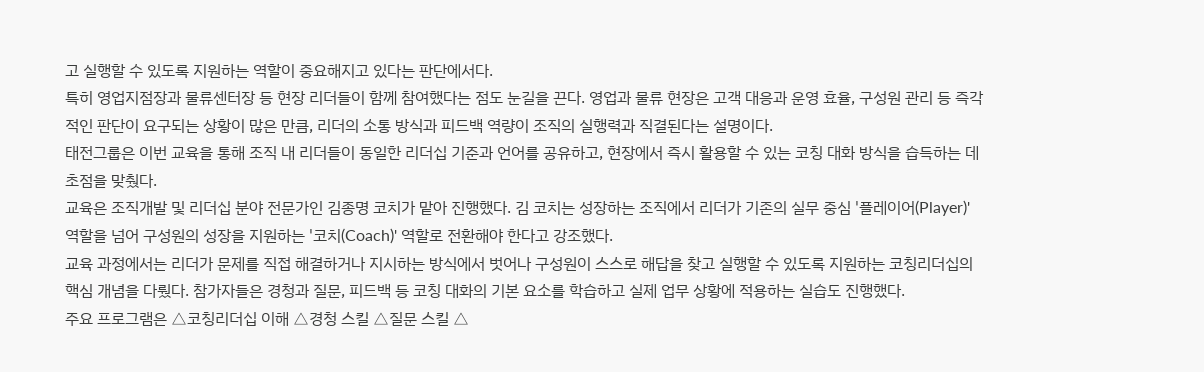고 실행할 수 있도록 지원하는 역할이 중요해지고 있다는 판단에서다.
특히 영업지점장과 물류센터장 등 현장 리더들이 함께 참여했다는 점도 눈길을 끈다. 영업과 물류 현장은 고객 대응과 운영 효율, 구성원 관리 등 즉각적인 판단이 요구되는 상황이 많은 만큼, 리더의 소통 방식과 피드백 역량이 조직의 실행력과 직결된다는 설명이다.
태전그룹은 이번 교육을 통해 조직 내 리더들이 동일한 리더십 기준과 언어를 공유하고, 현장에서 즉시 활용할 수 있는 코칭 대화 방식을 습득하는 데 초점을 맞췄다.
교육은 조직개발 및 리더십 분야 전문가인 김종명 코치가 맡아 진행했다. 김 코치는 성장하는 조직에서 리더가 기존의 실무 중심 '플레이어(Player)' 역할을 넘어 구성원의 성장을 지원하는 '코치(Coach)' 역할로 전환해야 한다고 강조했다.
교육 과정에서는 리더가 문제를 직접 해결하거나 지시하는 방식에서 벗어나 구성원이 스스로 해답을 찾고 실행할 수 있도록 지원하는 코칭리더십의 핵심 개념을 다뤘다. 참가자들은 경청과 질문, 피드백 등 코칭 대화의 기본 요소를 학습하고 실제 업무 상황에 적용하는 실습도 진행했다.
주요 프로그램은 △코칭리더십 이해 △경청 스킬 △질문 스킬 △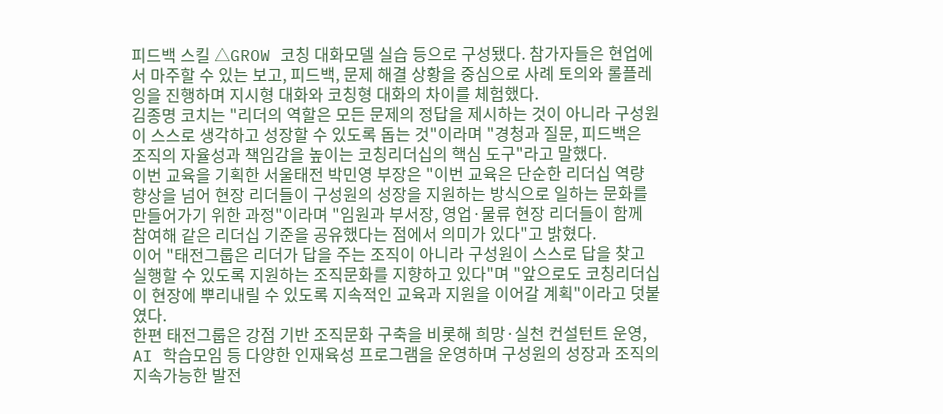피드백 스킬 △GROW 코칭 대화모델 실습 등으로 구성됐다. 참가자들은 현업에서 마주할 수 있는 보고, 피드백, 문제 해결 상황을 중심으로 사례 토의와 롤플레잉을 진행하며 지시형 대화와 코칭형 대화의 차이를 체험했다.
김종명 코치는 "리더의 역할은 모든 문제의 정답을 제시하는 것이 아니라 구성원이 스스로 생각하고 성장할 수 있도록 돕는 것"이라며 "경청과 질문, 피드백은 조직의 자율성과 책임감을 높이는 코칭리더십의 핵심 도구"라고 말했다.
이번 교육을 기획한 서울태전 박민영 부장은 "이번 교육은 단순한 리더십 역량 향상을 넘어 현장 리더들이 구성원의 성장을 지원하는 방식으로 일하는 문화를 만들어가기 위한 과정"이라며 "임원과 부서장, 영업·물류 현장 리더들이 함께 참여해 같은 리더십 기준을 공유했다는 점에서 의미가 있다"고 밝혔다.
이어 "태전그룹은 리더가 답을 주는 조직이 아니라 구성원이 스스로 답을 찾고 실행할 수 있도록 지원하는 조직문화를 지향하고 있다"며 "앞으로도 코칭리더십이 현장에 뿌리내릴 수 있도록 지속적인 교육과 지원을 이어갈 계획"이라고 덧붙였다.
한편 태전그룹은 강점 기반 조직문화 구축을 비롯해 희망·실천 컨설턴트 운영, AI 학습모임 등 다양한 인재육성 프로그램을 운영하며 구성원의 성장과 조직의 지속가능한 발전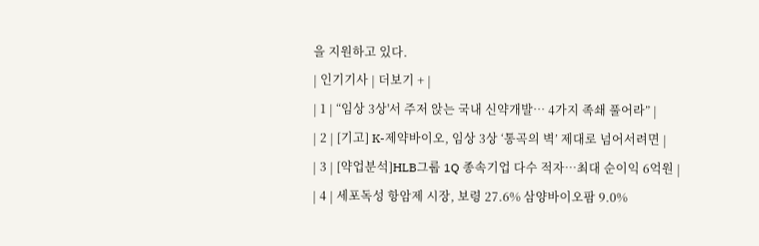을 지원하고 있다.
| 인기기사 | 더보기 + |
| 1 | “임상 3상'서 주저 앉는 국내 신약개발… 4가지 족쇄 풀어라” |
| 2 | [기고] K-제약바이오, 임상 3상 ‘통곡의 벽’ 제대로 넘어서려면 |
| 3 | [약업분석]HLB그룹 1Q 종속기업 다수 적자…최대 순이익 6억원 |
| 4 | 세포독성 항암제 시장, 보령 27.6% 삼양바이오팜 9.0%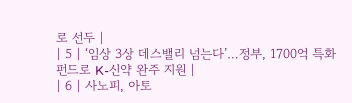로 선두 |
| 5 | ‘임상 3상 데스밸리 넘는다’…정부, 1700억 특화펀드로 K-신약 완주 지원 |
| 6 | 사노피, 아토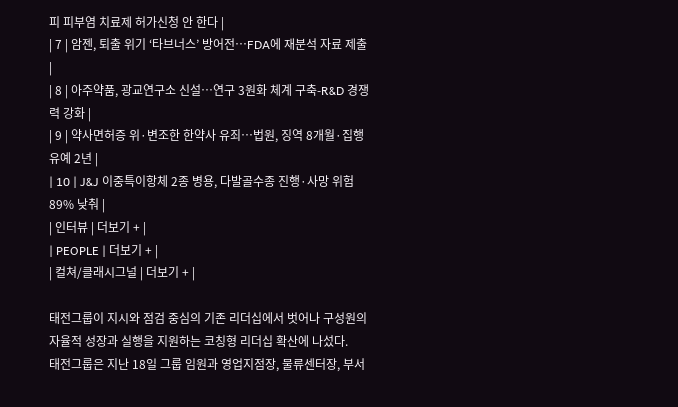피 피부염 치료제 허가신청 안 한다 |
| 7 | 암젠, 퇴출 위기 ‘타브너스’ 방어전…FDA에 재분석 자료 제출 |
| 8 | 아주약품, 광교연구소 신설…연구 3원화 체계 구축-R&D 경쟁력 강화 |
| 9 | 약사면허증 위·변조한 한약사 유죄…법원, 징역 8개월·집행유예 2년 |
| 10 | J&J 이중특이항체 2종 병용, 다발골수종 진행·사망 위험 89% 낮춰 |
| 인터뷰 | 더보기 + |
| PEOPLE | 더보기 + |
| 컬쳐/클래시그널 | 더보기 + |

태전그룹이 지시와 점검 중심의 기존 리더십에서 벗어나 구성원의 자율적 성장과 실행을 지원하는 코칭형 리더십 확산에 나섰다.
태전그룹은 지난 18일 그룹 임원과 영업지점장, 물류센터장, 부서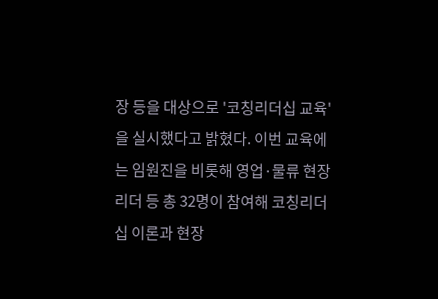장 등을 대상으로 '코칭리더십 교육'을 실시했다고 밝혔다. 이번 교육에는 임원진을 비롯해 영업·물류 현장 리더 등 총 32명이 참여해 코칭리더십 이론과 현장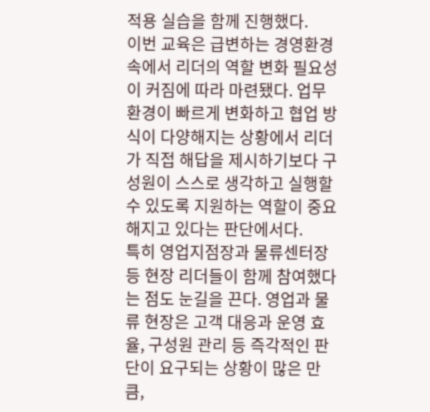적용 실습을 함께 진행했다.
이번 교육은 급변하는 경영환경 속에서 리더의 역할 변화 필요성이 커짐에 따라 마련됐다. 업무 환경이 빠르게 변화하고 협업 방식이 다양해지는 상황에서 리더가 직접 해답을 제시하기보다 구성원이 스스로 생각하고 실행할 수 있도록 지원하는 역할이 중요해지고 있다는 판단에서다.
특히 영업지점장과 물류센터장 등 현장 리더들이 함께 참여했다는 점도 눈길을 끈다. 영업과 물류 현장은 고객 대응과 운영 효율, 구성원 관리 등 즉각적인 판단이 요구되는 상황이 많은 만큼,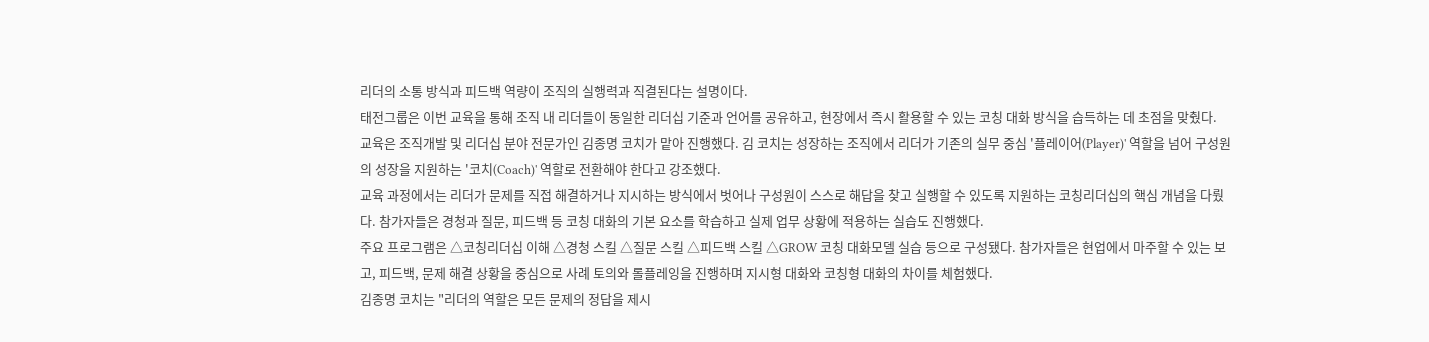리더의 소통 방식과 피드백 역량이 조직의 실행력과 직결된다는 설명이다.
태전그룹은 이번 교육을 통해 조직 내 리더들이 동일한 리더십 기준과 언어를 공유하고, 현장에서 즉시 활용할 수 있는 코칭 대화 방식을 습득하는 데 초점을 맞췄다.
교육은 조직개발 및 리더십 분야 전문가인 김종명 코치가 맡아 진행했다. 김 코치는 성장하는 조직에서 리더가 기존의 실무 중심 '플레이어(Player)' 역할을 넘어 구성원의 성장을 지원하는 '코치(Coach)' 역할로 전환해야 한다고 강조했다.
교육 과정에서는 리더가 문제를 직접 해결하거나 지시하는 방식에서 벗어나 구성원이 스스로 해답을 찾고 실행할 수 있도록 지원하는 코칭리더십의 핵심 개념을 다뤘다. 참가자들은 경청과 질문, 피드백 등 코칭 대화의 기본 요소를 학습하고 실제 업무 상황에 적용하는 실습도 진행했다.
주요 프로그램은 △코칭리더십 이해 △경청 스킬 △질문 스킬 △피드백 스킬 △GROW 코칭 대화모델 실습 등으로 구성됐다. 참가자들은 현업에서 마주할 수 있는 보고, 피드백, 문제 해결 상황을 중심으로 사례 토의와 롤플레잉을 진행하며 지시형 대화와 코칭형 대화의 차이를 체험했다.
김종명 코치는 "리더의 역할은 모든 문제의 정답을 제시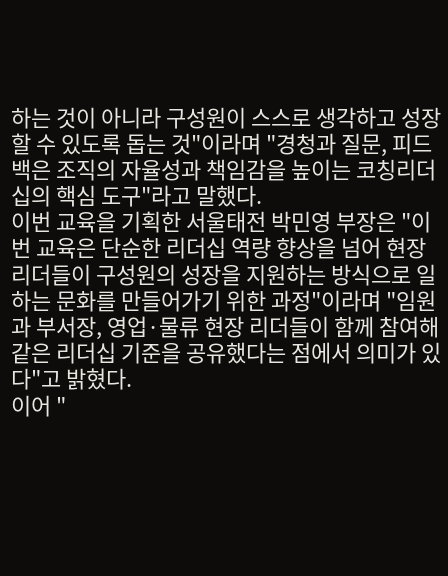하는 것이 아니라 구성원이 스스로 생각하고 성장할 수 있도록 돕는 것"이라며 "경청과 질문, 피드백은 조직의 자율성과 책임감을 높이는 코칭리더십의 핵심 도구"라고 말했다.
이번 교육을 기획한 서울태전 박민영 부장은 "이번 교육은 단순한 리더십 역량 향상을 넘어 현장 리더들이 구성원의 성장을 지원하는 방식으로 일하는 문화를 만들어가기 위한 과정"이라며 "임원과 부서장, 영업·물류 현장 리더들이 함께 참여해 같은 리더십 기준을 공유했다는 점에서 의미가 있다"고 밝혔다.
이어 "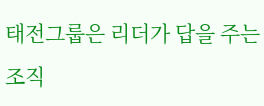태전그룹은 리더가 답을 주는 조직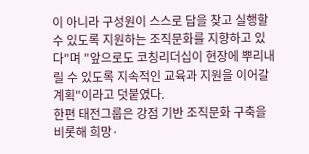이 아니라 구성원이 스스로 답을 찾고 실행할 수 있도록 지원하는 조직문화를 지향하고 있다"며 "앞으로도 코칭리더십이 현장에 뿌리내릴 수 있도록 지속적인 교육과 지원을 이어갈 계획"이라고 덧붙였다.
한편 태전그룹은 강점 기반 조직문화 구축을 비롯해 희망·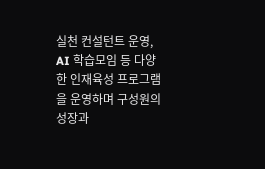실천 컨설턴트 운영, AI 학습모임 등 다양한 인재육성 프로그램을 운영하며 구성원의 성장과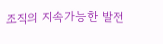조직의 지속가능한 발전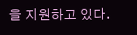을 지원하고 있다.